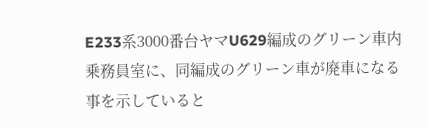E233系3000番台ヤマU629編成のグリーン車内乗務員室に、同編成のグリーン車が廃車になる事を示していると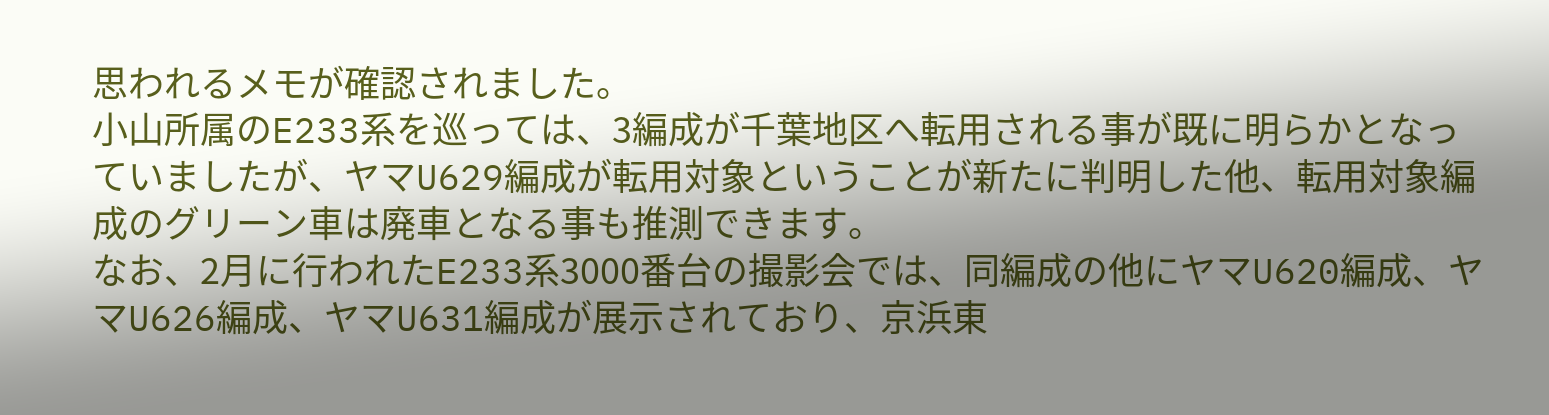思われるメモが確認されました。
小山所属のE233系を巡っては、3編成が千葉地区へ転用される事が既に明らかとなっていましたが、ヤマU629編成が転用対象ということが新たに判明した他、転用対象編成のグリーン車は廃車となる事も推測できます。
なお、2月に行われたE233系3000番台の撮影会では、同編成の他にヤマU620編成、ヤマU626編成、ヤマU631編成が展示されており、京浜東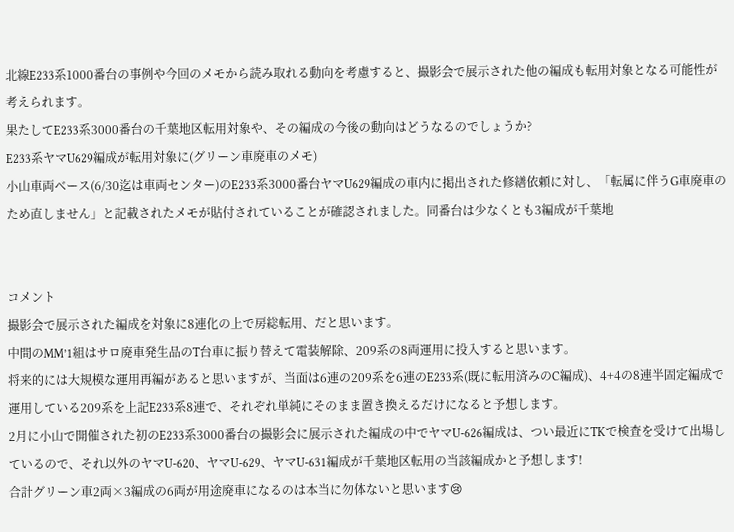北線E233系1000番台の事例や今回のメモから読み取れる動向を考慮すると、撮影会で展示された他の編成も転用対象となる可能性が考えられます。
果たしてE233系3000番台の千葉地区転用対象や、その編成の今後の動向はどうなるのでしょうか?
E233系ヤマU629編成が転用対象に(グリーン車廃車のメモ)
小山車両ベース(6/30迄は車両センター)のE233系3000番台ヤマU629編成の車内に掲出された修繕依頼に対し、「転属に伴うG車廃車のため直しません」と記載されたメモが貼付されていることが確認されました。同番台は少なくとも3編成が千葉地


コメント
撮影会で展示された編成を対象に8連化の上で房総転用、だと思います。
中間のMM’1組はサロ廃車発生品のT台車に振り替えて電装解除、209系の8両運用に投入すると思います。
将来的には大規模な運用再編があると思いますが、当面は6連の209系を6連のE233系(既に転用済みのC編成)、4+4の8連半固定編成で運用している209系を上記E233系8連で、それぞれ単純にそのまま置き換えるだけになると予想します。
2月に小山で開催された初のE233系3000番台の撮影会に展示された編成の中でヤマU-626編成は、つい最近にTKで検査を受けて出場しているので、それ以外のヤマU-620、ヤマU-629、ヤマU-631編成が千葉地区転用の当該編成かと予想します!
合計グリーン車2両×3編成の6両が用途廃車になるのは本当に勿体ないと思います😢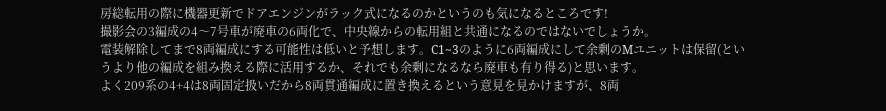房総転用の際に機器更新でドアエンジンがラック式になるのかというのも気になるところです!
撮影会の3編成の4〜7号車が廃車の6両化で、中央線からの転用組と共通になるのではないでしょうか。
電装解除してまで8両編成にする可能性は低いと予想します。C1~3のように6両編成にして余剰のMユニットは保留(というより他の編成を組み換える際に活用するか、それでも余剰になるなら廃車も有り得る)と思います。
よく209系の4+4は8両固定扱いだから8両貫通編成に置き換えるという意見を見かけますが、8両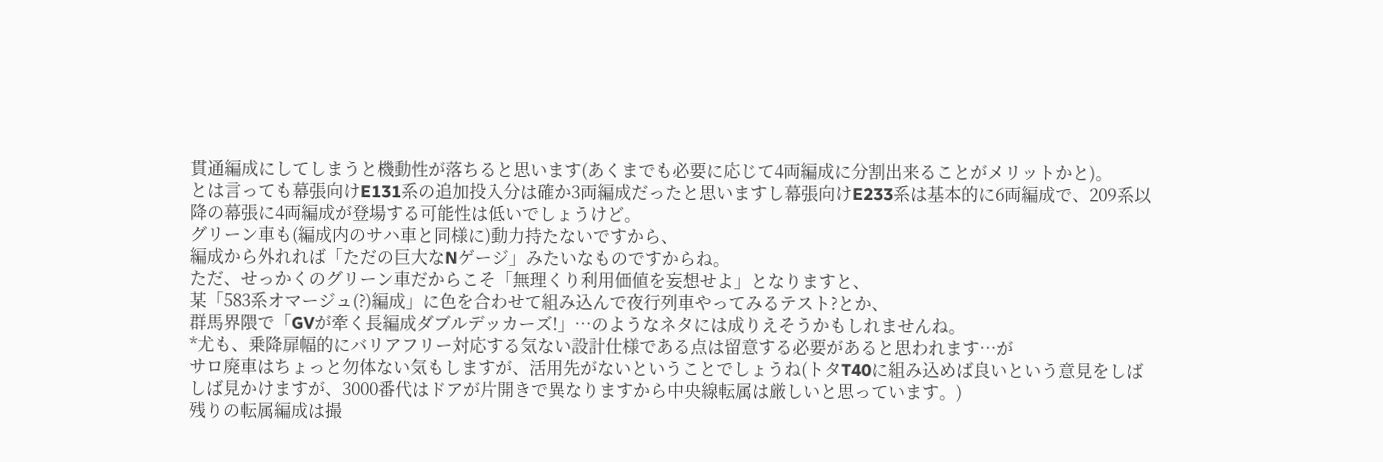貫通編成にしてしまうと機動性が落ちると思います(あくまでも必要に応じて4両編成に分割出来ることがメリットかと)。
とは言っても幕張向けE131系の追加投入分は確か3両編成だったと思いますし幕張向けE233系は基本的に6両編成で、209系以降の幕張に4両編成が登場する可能性は低いでしょうけど。
グリーン車も(編成内のサハ車と同様に)動力持たないですから、
編成から外れれば「ただの巨大なNゲージ」みたいなものですからね。
ただ、せっかくのグリーン車だからこそ「無理くり利用価値を妄想せよ」となりますと、
某「583系オマージュ(?)編成」に色を合わせて組み込んで夜行列車やってみるテスト?とか、
群馬界隈で「GVが牽く長編成ダブルデッカーズ!」…のようなネタには成りえそうかもしれませんね。
*尤も、乗降扉幅的にバリアフリー対応する気ない設計仕様である点は留意する必要があると思われます…が
サロ廃車はちょっと勿体ない気もしますが、活用先がないということでしょうね(トタT40に組み込めば良いという意見をしばしば見かけますが、3000番代はドアが片開きで異なりますから中央線転属は厳しいと思っています。)
残りの転属編成は撮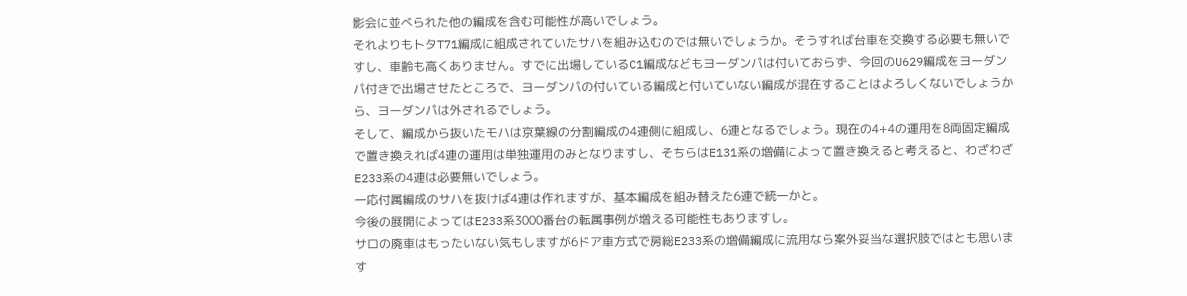影会に並べられた他の編成を含む可能性が高いでしょう。
それよりもトタT71編成に組成されていたサハを組み込むのでは無いでしょうか。そうすれば台車を交換する必要も無いですし、車齢も高くありません。すでに出場しているC1編成などもヨーダンパは付いておらず、今回のU629編成をヨーダンパ付きで出場させたところで、ヨーダンパの付いている編成と付いていない編成が混在することはよろしくないでしょうから、ヨーダンパは外されるでしょう。
そして、編成から抜いたモハは京葉線の分割編成の4連側に組成し、6連となるでしょう。現在の4+4の運用を8両固定編成で置き換えれば4連の運用は単独運用のみとなりますし、そちらはE131系の増備によって置き換えると考えると、わざわざE233系の4連は必要無いでしょう。
一応付属編成のサハを抜けば4連は作れますが、基本編成を組み替えた6連で統一かと。
今後の展開によってはE233系3000番台の転属事例が増える可能性もありますし。
サロの廃車はもったいない気もしますが6ドア車方式で房総E233系の増備編成に流用なら案外妥当な選択肢ではとも思います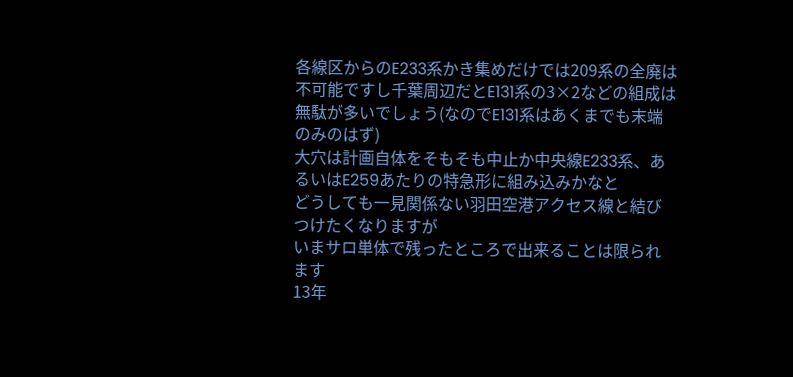各線区からのE233系かき集めだけでは209系の全廃は不可能ですし千葉周辺だとE131系の3×2などの組成は無駄が多いでしょう(なのでE131系はあくまでも末端のみのはず)
大穴は計画自体をそもそも中止か中央線E233系、あるいはE259あたりの特急形に組み込みかなと
どうしても一見関係ない羽田空港アクセス線と結びつけたくなりますが
いまサロ単体で残ったところで出来ることは限られます
13年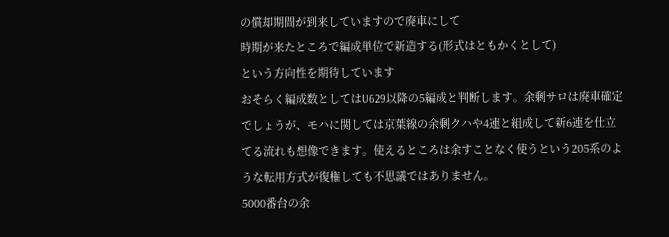の償却期間が到来していますので廃車にして
時期が来たところで編成単位で新造する(形式はともかくとして)
という方向性を期待しています
おそらく編成数としてはU629以降の5編成と判断します。余剰サロは廃車確定でしょうが、モハに関しては京葉線の余剰クハや4連と組成して新6連を仕立てる流れも想像できます。使えるところは余すことなく使うという205系のような転用方式が復権しても不思議ではありません。
5000番台の余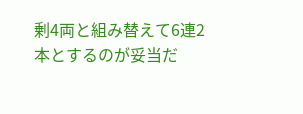剰4両と組み替えて6連2本とするのが妥当だ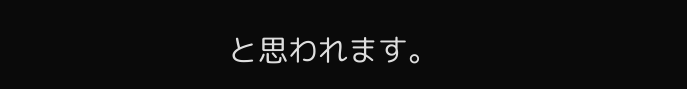と思われます。